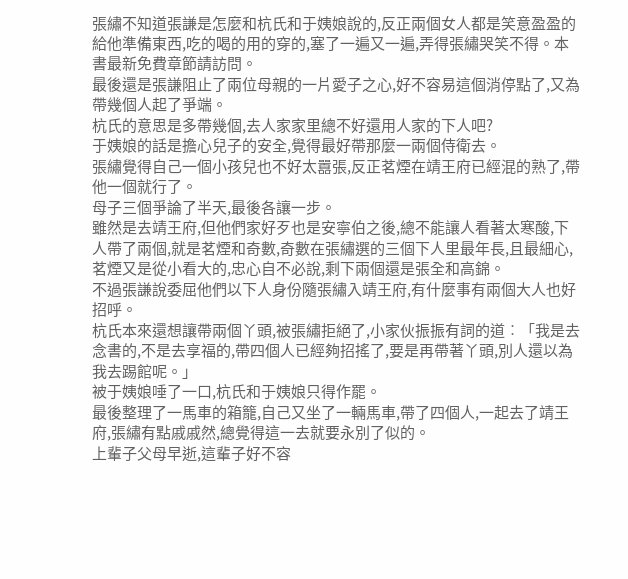張繡不知道張謙是怎麼和杭氏和于姨娘說的,反正兩個女人都是笑意盈盈的給他準備東西,吃的喝的用的穿的,塞了一遍又一遍,弄得張繡哭笑不得。本書最新免費章節請訪問。
最後還是張謙阻止了兩位母親的一片愛子之心,好不容易這個消停點了,又為帶幾個人起了爭端。
杭氏的意思是多帶幾個,去人家家里總不好還用人家的下人吧?
于姨娘的話是擔心兒子的安全,覺得最好帶那麼一兩個侍衛去。
張繡覺得自己一個小孩兒也不好太囂張,反正茗煙在靖王府已經混的熟了,帶他一個就行了。
母子三個爭論了半天,最後各讓一步。
雖然是去靖王府,但他們家好歹也是安寧伯之後,總不能讓人看著太寒酸,下人帶了兩個,就是茗煙和奇數,奇數在張繡選的三個下人里最年長,且最細心,茗煙又是從小看大的,忠心自不必說,剩下兩個還是張全和高錦。
不過張謙說委屈他們以下人身份隨張繡入靖王府,有什麼事有兩個大人也好招呼。
杭氏本來還想讓帶兩個丫頭,被張繡拒絕了,小家伙振振有詞的道︰「我是去念書的,不是去享福的,帶四個人已經夠招搖了,要是再帶著丫頭,別人還以為我去踢館呢。」
被于姨娘唾了一口,杭氏和于姨娘只得作罷。
最後整理了一馬車的箱籠,自己又坐了一輛馬車,帶了四個人,一起去了靖王府,張繡有點戚戚然,總覺得這一去就要永別了似的。
上輩子父母早逝,這輩子好不容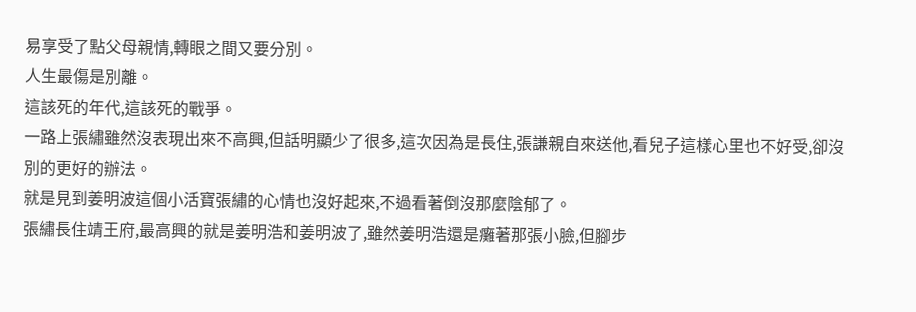易享受了點父母親情,轉眼之間又要分別。
人生最傷是別離。
這該死的年代,這該死的戰爭。
一路上張繡雖然沒表現出來不高興,但話明顯少了很多,這次因為是長住,張謙親自來送他,看兒子這樣心里也不好受,卻沒別的更好的辦法。
就是見到姜明波這個小活寶張繡的心情也沒好起來,不過看著倒沒那麼陰郁了。
張繡長住靖王府,最高興的就是姜明浩和姜明波了,雖然姜明浩還是癱著那張小臉,但腳步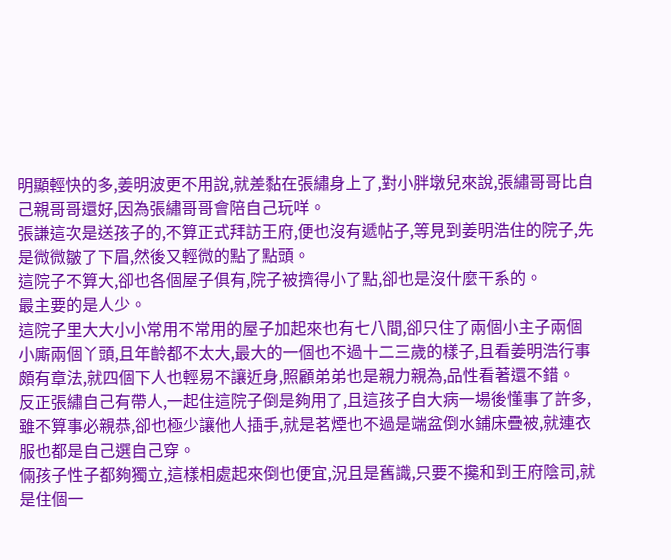明顯輕快的多,姜明波更不用說,就差黏在張繡身上了,對小胖墩兒來說,張繡哥哥比自己親哥哥還好,因為張繡哥哥會陪自己玩咩。
張謙這次是送孩子的,不算正式拜訪王府,便也沒有遞帖子,等見到姜明浩住的院子,先是微微皺了下眉,然後又輕微的點了點頭。
這院子不算大,卻也各個屋子俱有,院子被擠得小了點,卻也是沒什麼干系的。
最主要的是人少。
這院子里大大小小常用不常用的屋子加起來也有七八間,卻只住了兩個小主子兩個小廝兩個丫頭,且年齡都不太大,最大的一個也不過十二三歲的樣子,且看姜明浩行事頗有章法,就四個下人也輕易不讓近身,照顧弟弟也是親力親為,品性看著還不錯。
反正張繡自己有帶人,一起住這院子倒是夠用了,且這孩子自大病一場後懂事了許多,雖不算事必親恭,卻也極少讓他人插手,就是茗煙也不過是端盆倒水鋪床疊被,就連衣服也都是自己選自己穿。
倆孩子性子都夠獨立,這樣相處起來倒也便宜,況且是舊識,只要不攙和到王府陰司,就是住個一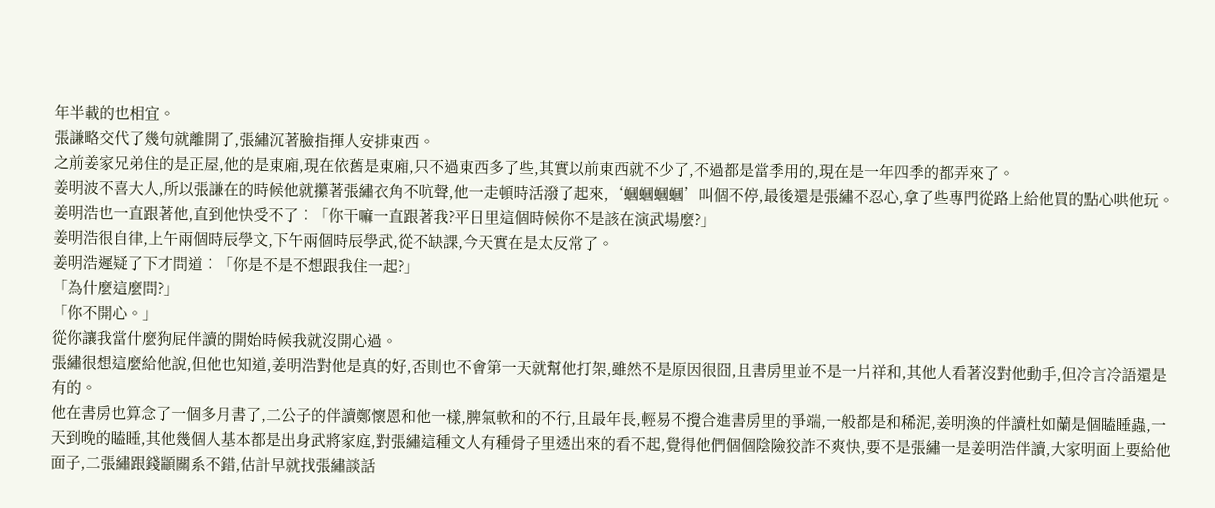年半載的也相宜。
張謙略交代了幾句就離開了,張繡沉著臉指揮人安排東西。
之前姜家兄弟住的是正屋,他的是東廂,現在依舊是東廂,只不過東西多了些,其實以前東西就不少了,不過都是當季用的,現在是一年四季的都弄來了。
姜明波不喜大人,所以張謙在的時候他就攥著張繡衣角不吭聲,他一走頓時活潑了起來,‘蟈蟈蟈蟈’叫個不停,最後還是張繡不忍心,拿了些專門從路上給他買的點心哄他玩。
姜明浩也一直跟著他,直到他快受不了︰「你干嘛一直跟著我?平日里這個時候你不是該在演武場麼?」
姜明浩很自律,上午兩個時辰學文,下午兩個時辰學武,從不缺課,今天實在是太反常了。
姜明浩遲疑了下才問道︰「你是不是不想跟我住一起?」
「為什麼這麼問?」
「你不開心。」
從你讓我當什麼狗屁伴讀的開始時候我就沒開心過。
張繡很想這麼給他說,但他也知道,姜明浩對他是真的好,否則也不會第一天就幫他打架,雖然不是原因很囧,且書房里並不是一片祥和,其他人看著沒對他動手,但冷言冷語還是有的。
他在書房也算念了一個多月書了,二公子的伴讀鄭懷恩和他一樣,脾氣軟和的不行,且最年長,輕易不攪合進書房里的爭端,一般都是和稀泥,姜明渙的伴讀杜如蘭是個瞌睡蟲,一天到晚的瞌睡,其他幾個人基本都是出身武將家庭,對張繡這種文人有種骨子里透出來的看不起,覺得他們個個陰險狡詐不爽快,要不是張繡一是姜明浩伴讀,大家明面上要給他面子,二張繡跟錢顓關系不錯,估計早就找張繡談話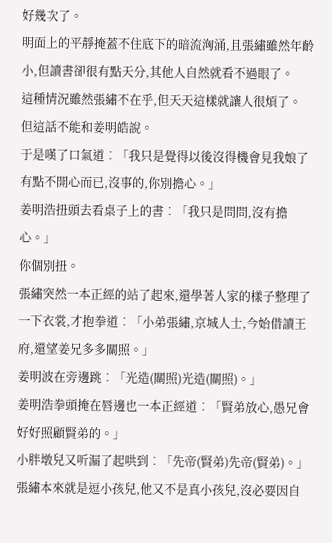好幾次了。
明面上的平靜掩蓋不住底下的暗流洶涌,且張繡雖然年齡小,但讀書卻很有點天分,其他人自然就看不過眼了。
這種情況雖然張繡不在乎,但天天這樣就讓人很煩了。
但這話不能和姜明皓說。
于是嘆了口氣道︰「我只是覺得以後沒得機會見我娘了有點不開心而已,沒事的,你別擔心。」
姜明浩扭頭去看桌子上的書︰「我只是問問,沒有擔心。」
你個別扭。
張繡突然一本正經的站了起來,還學著人家的樣子整理了一下衣裳,才抱拳道︰「小弟張繡,京城人士,今始借讀王府,還望姜兄多多關照。」
姜明波在旁邊跳︰「光造(關照)光造(關照)。」
姜明浩拳頭掩在唇邊也一本正經道︰「賢弟放心,愚兄會好好照顧賢弟的。」
小胖墩兒又听漏了起哄到︰「先帝(賢弟)先帝(賢弟)。」
張繡本來就是逗小孩兒,他又不是真小孩兒,沒必要因自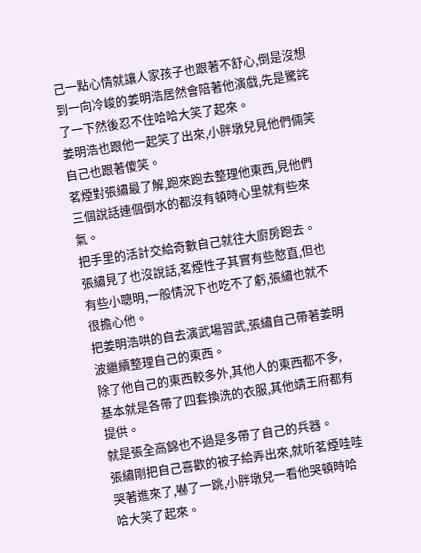己一點心情就讓人家孩子也跟著不舒心,倒是沒想到一向冷峻的姜明浩居然會陪著他演戲,先是驚詫了一下然後忍不住哈哈大笑了起來。
姜明浩也跟他一起笑了出來,小胖墩兒見他們倆笑自己也跟著傻笑。
茗煙對張繡最了解,跑來跑去整理他東西,見他們三個說話連個倒水的都沒有頓時心里就有些來氣。
把手里的活計交給奇數自己就往大廚房跑去。
張繡見了也沒說話,茗煙性子其實有些憨直,但也有些小聰明,一般情況下也吃不了虧,張繡也就不很擔心他。
把姜明浩哄的自去演武場習武,張繡自己帶著姜明波繼續整理自己的東西。
除了他自己的東西較多外,其他人的東西都不多,基本就是各帶了四套換洗的衣服,其他靖王府都有提供。
就是張全高錦也不過是多帶了自己的兵器。
張繡剛把自己喜歡的被子給弄出來,就听茗煙哇哇哭著進來了,嚇了一跳,小胖墩兒一看他哭頓時哈哈大笑了起來。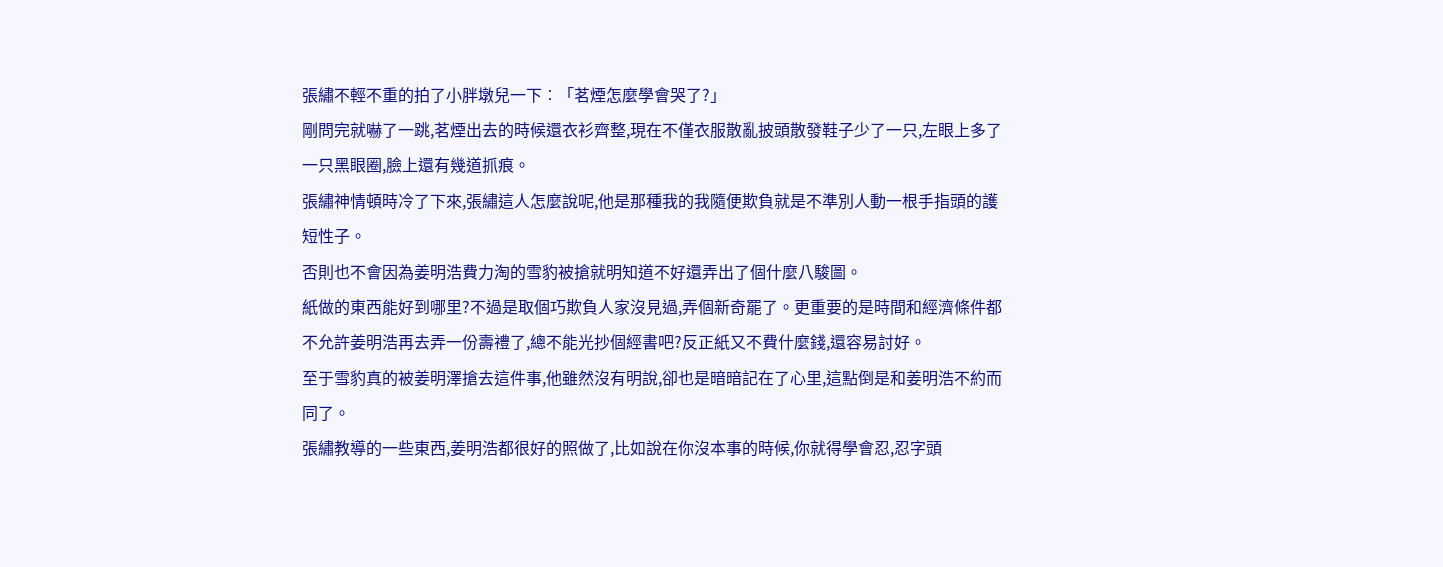張繡不輕不重的拍了小胖墩兒一下︰「茗煙怎麼學會哭了?」
剛問完就嚇了一跳,茗煙出去的時候還衣衫齊整,現在不僅衣服散亂披頭散發鞋子少了一只,左眼上多了一只黑眼圈,臉上還有幾道抓痕。
張繡神情頓時冷了下來,張繡這人怎麼說呢,他是那種我的我隨便欺負就是不準別人動一根手指頭的護短性子。
否則也不會因為姜明浩費力淘的雪豹被搶就明知道不好還弄出了個什麼八駿圖。
紙做的東西能好到哪里?不過是取個巧欺負人家沒見過,弄個新奇罷了。更重要的是時間和經濟條件都不允許姜明浩再去弄一份壽禮了,總不能光抄個經書吧?反正紙又不費什麼錢,還容易討好。
至于雪豹真的被姜明澤搶去這件事,他雖然沒有明說,卻也是暗暗記在了心里,這點倒是和姜明浩不約而同了。
張繡教導的一些東西,姜明浩都很好的照做了,比如說在你沒本事的時候,你就得學會忍,忍字頭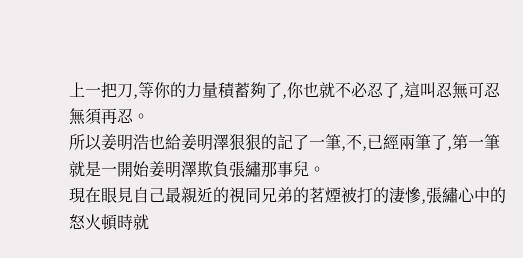上一把刀,等你的力量積蓄夠了,你也就不必忍了,這叫忍無可忍無須再忍。
所以姜明浩也給姜明澤狠狠的記了一筆,不,已經兩筆了,第一筆就是一開始姜明澤欺負張繡那事兒。
現在眼見自己最親近的視同兄弟的茗煙被打的淒慘,張繡心中的怒火頓時就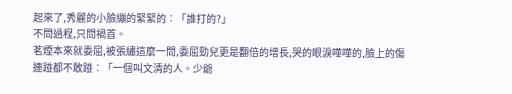起來了,秀麗的小臉繃的緊緊的︰「誰打的?」
不問過程,只問禍首。
茗煙本來就委屈,被張繡這麼一問,委屈勁兒更是翻倍的增長,哭的眼淚嘩嘩的,臉上的傷連踫都不敢踫︰「一個叫文清的人。少爺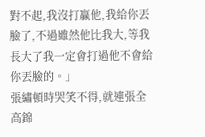對不起,我沒打贏他,我給你丟臉了,不過雖然他比我大,等我長大了我一定會打過他不會給你丟臉的。」
張繡頓時哭笑不得,就連張全高錦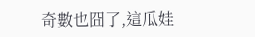奇數也囧了,這瓜娃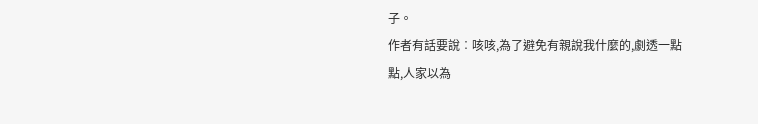子。
作者有話要說︰咳咳,為了避免有親說我什麼的,劇透一點點,人家以為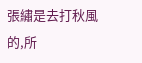張繡是去打秋風的,所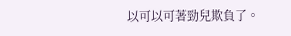以可以可著勁兒欺負了。